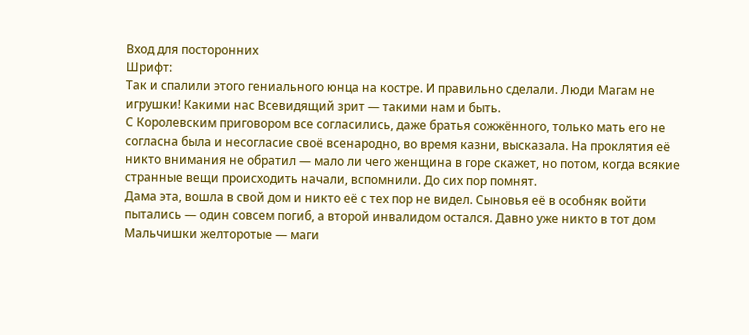Вход для посторонних
Шрифт:
Так и спалили этого гениального юнца на костре. И правильно сделали. Люди Магам не игрушки! Какими нас Всевидящий зрит — такими нам и быть.
С Королевским приговором все согласились, даже братья сожжённого, только мать его не согласна была и несогласие своё всенародно, во время казни, высказала. На проклятия её никто внимания не обратил — мало ли чего женщина в горе скажет, но потом, когда всякие странные вещи происходить начали, вспомнили. До сих пор помнят.
Дама эта, вошла в свой дом и никто её с тех пор не видел. Сыновья её в особняк войти пытались — один совсем погиб, а второй инвалидом остался. Давно уже никто в тот дом
Мальчишки желторотые — маги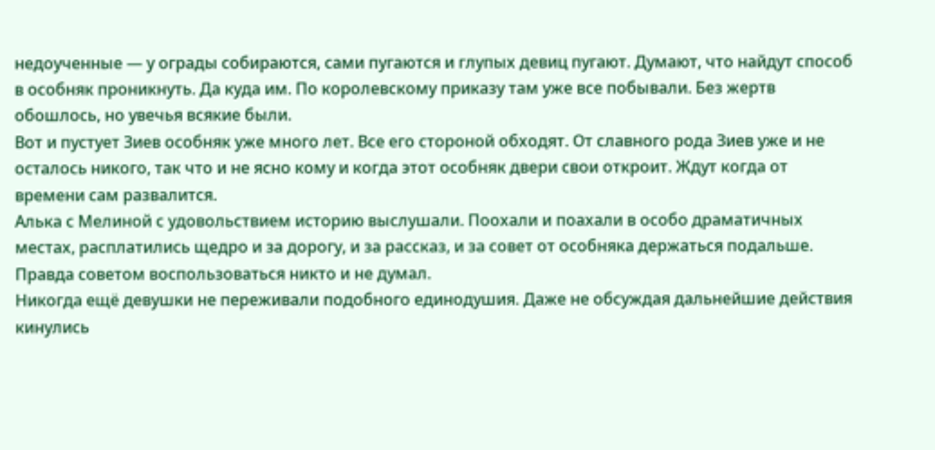недоученные — у ограды собираются, сами пугаются и глупых девиц пугают. Думают, что найдут способ в особняк проникнуть. Да куда им. По королевскому приказу там уже все побывали. Без жертв обошлось, но увечья всякие были.
Вот и пустует Зиев особняк уже много лет. Все его стороной обходят. От славного рода Зиев уже и не осталось никого, так что и не ясно кому и когда этот особняк двери свои откроит. Ждут когда от времени сам развалится.
Алька с Мелиной с удовольствием историю выслушали. Поохали и поахали в особо драматичных местах, расплатились щедро и за дорогу, и за рассказ, и за совет от особняка держаться подальше.
Правда советом воспользоваться никто и не думал.
Никогда ещё девушки не переживали подобного единодушия. Даже не обсуждая дальнейшие действия кинулись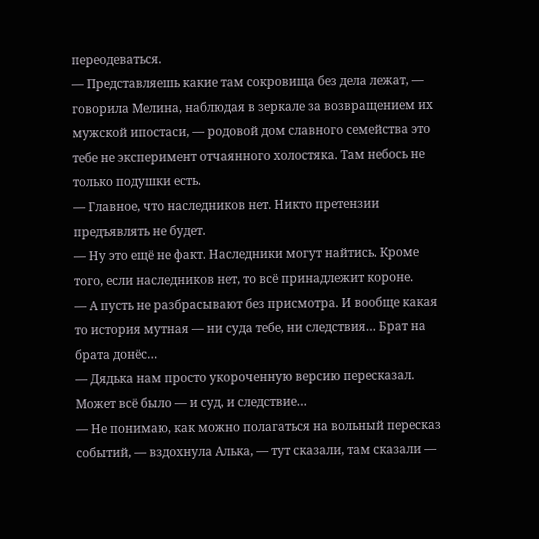переодеваться.
— Представляешь какие там сокровища без дела лежат, — говорила Мелина, наблюдая в зеркале за возвращением их мужской ипостаси, — родовой дом славного семейства это тебе не эксперимент отчаянного холостяка. Там небось не только подушки есть.
— Главное, что наследников нет. Никто претензии предъявлять не будет.
— Ну это ещё не факт. Наследники могут найтись. Кроме того, если наследников нет, то всё принадлежит короне.
— А пусть не разбрасывают без присмотра. И вообще какая то история мутная — ни суда тебе, ни следствия… Брат на брата донёс…
— Дядька нам просто укороченную версию пересказал. Может всё было — и суд, и следствие…
— Не понимаю, как можно полагаться на вольный пересказ событий, — вздохнула Алька, — тут сказали, там сказали —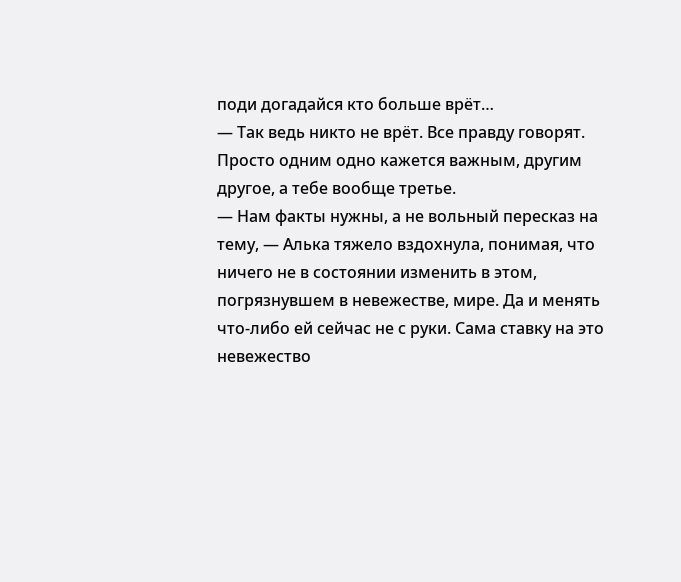поди догадайся кто больше врёт…
— Так ведь никто не врёт. Все правду говорят. Просто одним одно кажется важным, другим другое, а тебе вообще третье.
— Нам факты нужны, а не вольный пересказ на тему, — Алька тяжело вздохнула, понимая, что ничего не в состоянии изменить в этом, погрязнувшем в невежестве, мире. Да и менять что-либо ей сейчас не с руки. Сама ставку на это невежество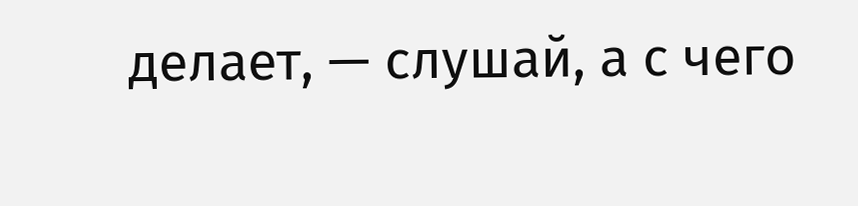делает, — слушай, а с чего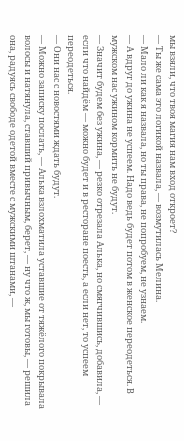мы взяли, что твоя магия нам вход откроет?
— Ты же сама это логикой назвала, — возмутилась Мелина.
— Мало ли как я назвала, но ты права, не попробуем, не узнаем.
— А вдруг до ужина не успеем. Надо ведь будет потом в женское переодеться. В мужском нас ужином кормить не будут.
— Значит будем без ужина, — резко отрезала Алька, но смягчившись, добавила, — если что найдём — можно будет и в ресторане поесть, а если нет, то успеем переодеться.
— Они нас с новостями ждать будут.
— Можно записку послать, — Алька взлохматила уставшие от тяжёлого покрывала волосы и натянула, ставший привычным, берет, — ну что ж, мы готовы, — решила она, радуясь свободе одетой вместе с мужскими штанами, —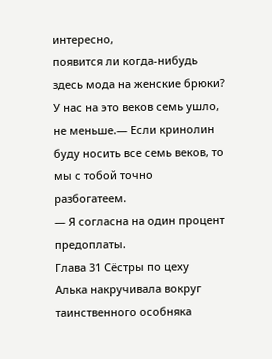интересно,
появится ли когда-нибудь здесь мода на женские брюки? У нас на это веков семь ушло, не меньше.— Если кринолин буду носить все семь веков, то мы с тобой точно разбогатеем.
— Я согласна на один процент предоплаты.
Глава 31 Сёстры по цеху
Алька накручивала вокруг таинственного особняка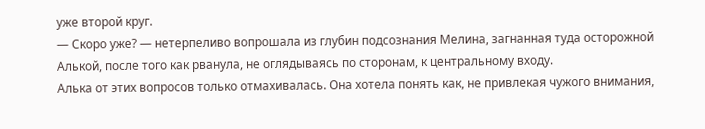уже второй круг.
— Скоро уже? — нетерпеливо вопрошала из глубин подсознания Мелина, загнанная туда осторожной Алькой, после того как рванула, не оглядываясь по сторонам, к центральному входу.
Алька от этих вопросов только отмахивалась. Она хотела понять как, не привлекая чужого внимания,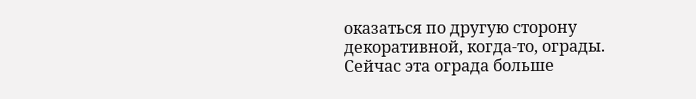оказаться по другую сторону декоративной, когда-то, ограды. Сейчас эта ограда больше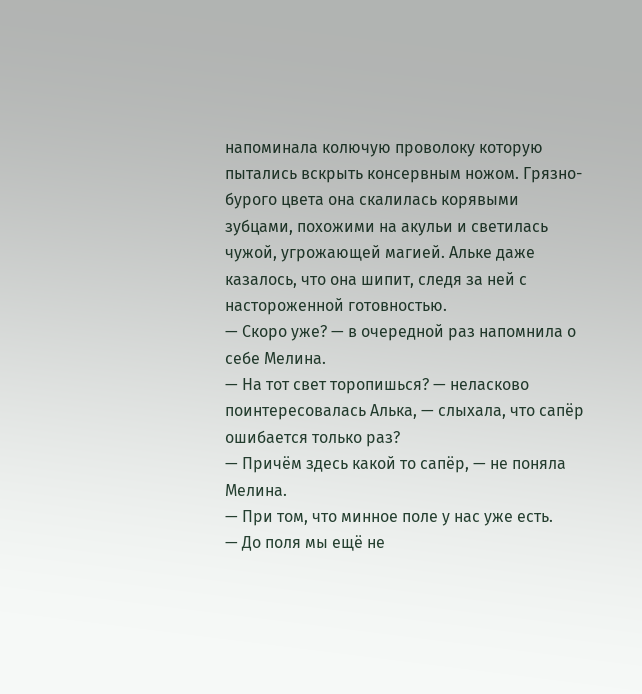напоминала колючую проволоку которую пытались вскрыть консервным ножом. Грязно-бурого цвета она скалилась корявыми зубцами, похожими на акульи и светилась чужой, угрожающей магией. Альке даже казалось, что она шипит, следя за ней с настороженной готовностью.
— Скоро уже? — в очередной раз напомнила о себе Мелина.
— На тот свет торопишься? — неласково поинтересовалась Алька, — слыхала, что сапёр ошибается только раз?
— Причём здесь какой то сапёр, — не поняла Мелина.
— При том, что минное поле у нас уже есть.
— До поля мы ещё не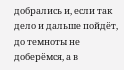добрались и, если так дело и дальше пойдёт, до темноты не доберёмся, а в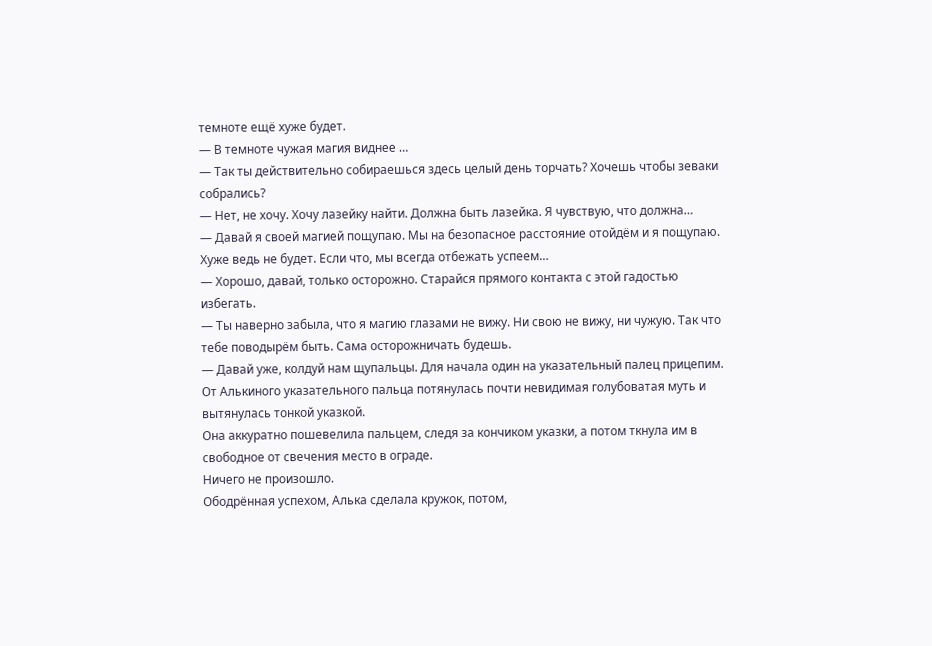темноте ещё хуже будет.
— В темноте чужая магия виднее …
— Так ты действительно собираешься здесь целый день торчать? Хочешь чтобы зеваки собрались?
— Нет, не хочу. Хочу лазейку найти. Должна быть лазейка. Я чувствую, что должна…
— Давай я своей магией пощупаю. Мы на безопасное расстояние отойдём и я пощупаю. Хуже ведь не будет. Если что, мы всегда отбежать успеем…
— Хорошо, давай, только осторожно. Старайся прямого контакта с этой гадостью избегать.
— Ты наверно забыла, что я магию глазами не вижу. Ни свою не вижу, ни чужую. Так что тебе поводырём быть. Сама осторожничать будешь.
— Давай уже, колдуй нам щупальцы. Для начала один на указательный палец прицепим.
От Алькиного указательного пальца потянулась почти невидимая голубоватая муть и вытянулась тонкой указкой.
Она аккуратно пошевелила пальцем, следя за кончиком указки, а потом ткнула им в свободное от свечения место в ограде.
Ничего не произошло.
Ободрённая успехом, Алька сделала кружок, потом,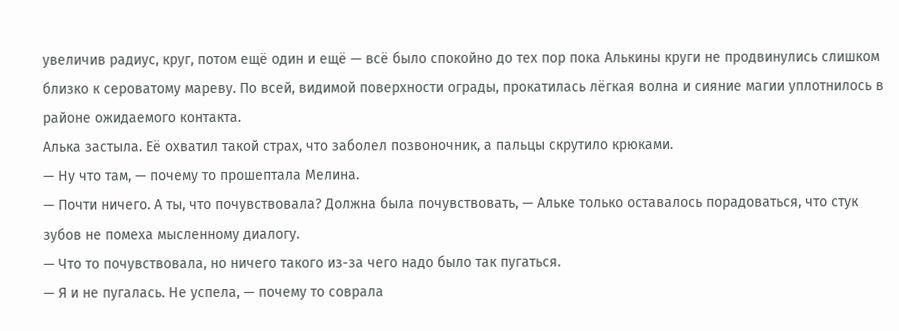увеличив радиус, круг, потом ещё один и ещё — всё было спокойно до тех пор пока Алькины круги не продвинулись слишком близко к сероватому мареву. По всей, видимой поверхности ограды, прокатилась лёгкая волна и сияние магии уплотнилось в районе ожидаемого контакта.
Алька застыла. Её охватил такой страх, что заболел позвоночник, а пальцы скрутило крюками.
— Ну что там, — почему то прошептала Мелина.
— Почти ничего. А ты, что почувствовала? Должна была почувствовать, — Альке только оставалось порадоваться, что стук зубов не помеха мысленному диалогу.
— Что то почувствовала, но ничего такого из-за чего надо было так пугаться.
— Я и не пугалась. Не успела, — почему то соврала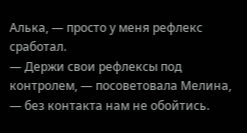Алька, — просто у меня рефлекс сработал.
— Держи свои рефлексы под контролем, — посоветовала Мелина, — без контакта нам не обойтись.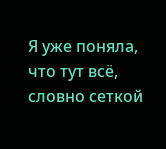Я уже поняла, что тут всё, словно сеткой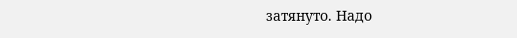затянуто. Надо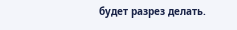будет разрез делать.